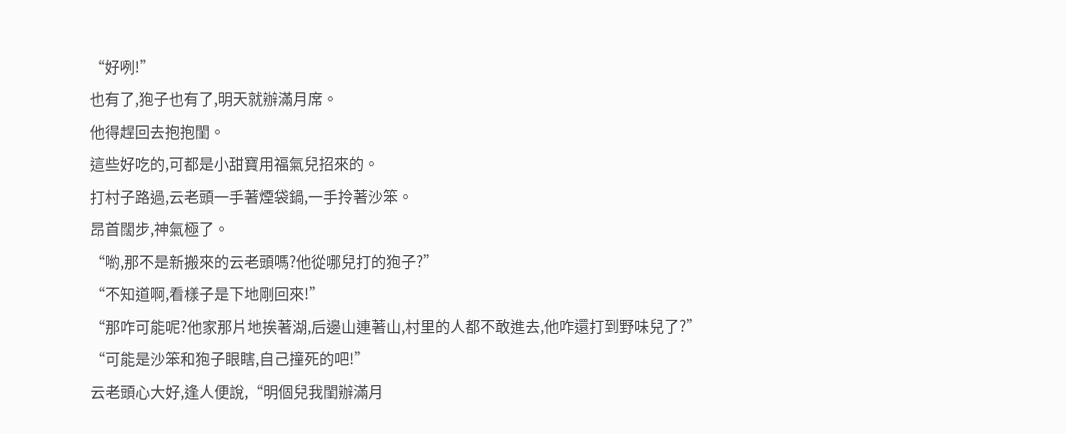“好咧!”
也有了,狍子也有了,明天就辦滿月席。
他得趕回去抱抱閨。
這些好吃的,可都是小甜寶用福氣兒招來的。
打村子路過,云老頭一手著煙袋鍋,一手拎著沙笨。
昂首闊步,神氣極了。
“喲,那不是新搬來的云老頭嗎?他從哪兒打的狍子?”
“不知道啊,看樣子是下地剛回來!”
“那咋可能呢?他家那片地挨著湖,后邊山連著山,村里的人都不敢進去,他咋還打到野味兒了?”
“可能是沙笨和狍子眼瞎,自己撞死的吧!”
云老頭心大好,逢人便說,“明個兒我閨辦滿月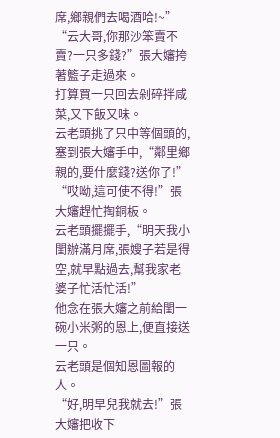席,鄉親們去喝酒哈!~”
“云大哥,你那沙笨賣不賣?一只多錢?”張大嬸挎著籃子走過來。
打算買一只回去剁碎拌咸菜,又下飯又味。
云老頭挑了只中等個頭的,塞到張大嬸手中,“鄰里鄉親的,要什麼錢?送你了!”
“哎呦,這可使不得!”張大嬸趕忙掏銅板。
云老頭擺擺手,“明天我小閨辦滿月席,張嫂子若是得空,就早點過去,幫我家老婆子忙活忙活!”
他念在張大嬸之前給閨一碗小米粥的恩上,便直接送一只。
云老頭是個知恩圖報的人。
“好,明早兒我就去!”張大嬸把收下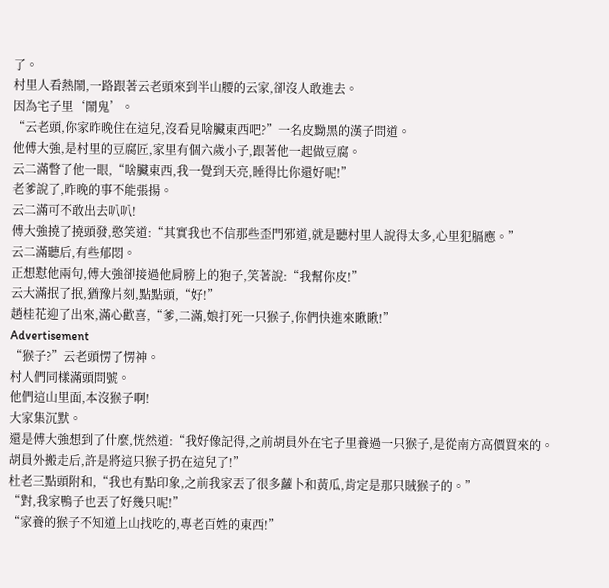了。
村里人看熱鬧,一路跟著云老頭來到半山腰的云家,卻沒人敢進去。
因為宅子里‘鬧鬼’。
“云老頭,你家昨晚住在這兒,沒看見啥臟東西吧?”一名皮黝黑的漢子問道。
他傅大強,是村里的豆腐匠,家里有個六歲小子,跟著他一起做豆腐。
云二滿瞥了他一眼,“啥臟東西,我一覺到天亮,睡得比你還好呢!”
老爹說了,昨晚的事不能張揚。
云二滿可不敢出去叭叭!
傅大強撓了撓頭發,憨笑道:“其實我也不信那些歪門邪道,就是聽村里人說得太多,心里犯膈應。”
云二滿聽后,有些郁悶。
正想懟他兩句,傅大強卻接過他肩膀上的狍子,笑著說:“我幫你皮!”
云大滿抿了抿,猶豫片刻,點點頭,“好!”
趙桂花迎了出來,滿心歡喜,“爹,二滿,娘打死一只猴子,你們快進來瞅瞅!”
Advertisement
“猴子?”云老頭愣了愣神。
村人們同樣滿頭問號。
他們這山里面,本沒猴子啊!
大家集沉默。
還是傅大強想到了什麼,恍然道:“我好像記得,之前胡員外在宅子里養過一只猴子,是從南方高價買來的。
胡員外搬走后,許是將這只猴子扔在這兒了!”
杜老三點頭附和,“我也有點印象,之前我家丟了很多蘿卜和黃瓜,肯定是那只賊猴子的。”
“對,我家鴨子也丟了好幾只呢!”
“家養的猴子不知道上山找吃的,專老百姓的東西!”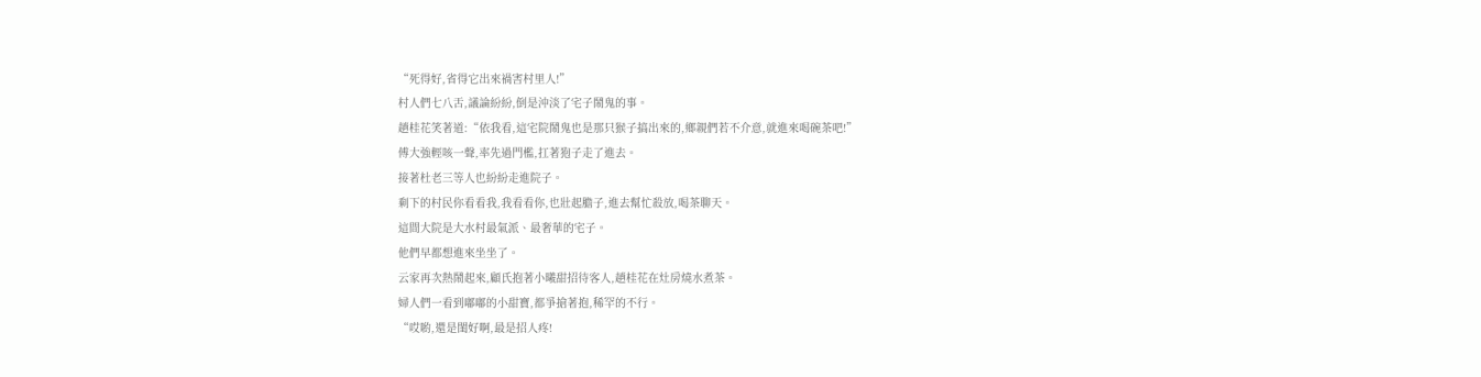“死得好,省得它出來禍害村里人!”
村人們七八舌,議論紛紛,倒是沖淡了宅子鬧鬼的事。
趙桂花笑著道:“依我看,這宅院鬧鬼也是那只猴子搞出來的,鄉親們若不介意,就進來喝碗茶吧!”
傅大強輕咳一聲,率先過門檻,扛著狍子走了進去。
接著杜老三等人也紛紛走進院子。
剩下的村民你看看我,我看看你,也壯起膽子,進去幫忙殺放,喝茶聊天。
這間大院是大水村最氣派、最奢華的宅子。
他們早都想進來坐坐了。
云家再次熱鬧起來,顧氏抱著小曦甜招待客人,趙桂花在灶房燒水煮茶。
婦人們一看到嘟嘟的小甜寶,都爭搶著抱,稀罕的不行。
“哎喲,還是閨好啊,最是招人疼!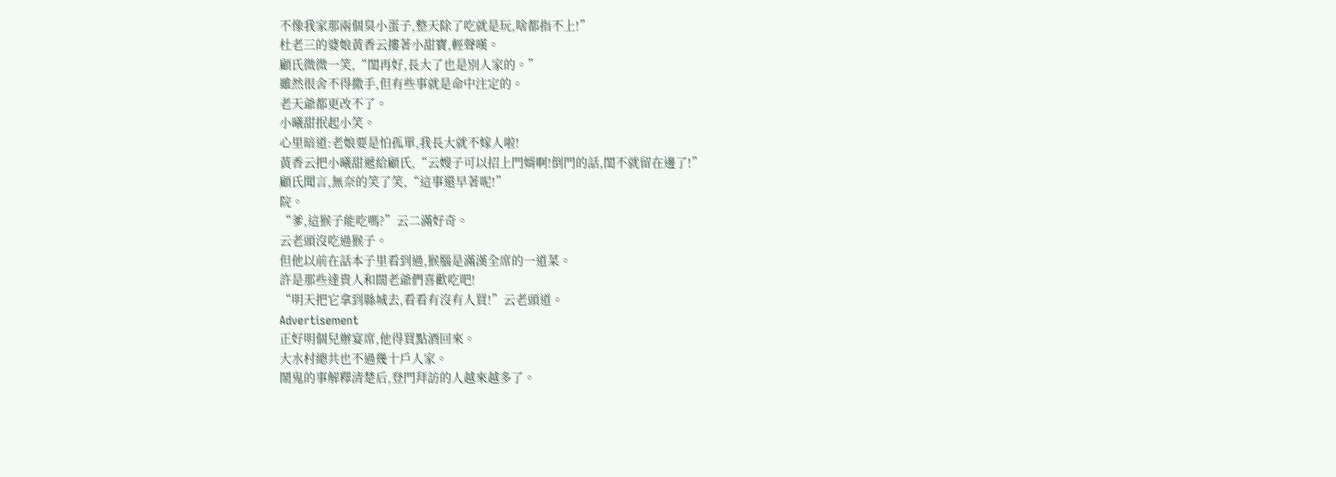不像我家那兩個臭小蛋子,整天除了吃就是玩,啥都指不上!”
杜老三的婆娘黃香云摟著小甜寶,輕聲嘆。
顧氏微微一笑,“閨再好,長大了也是別人家的。”
雖然很舍不得撒手,但有些事就是命中注定的。
老天爺都更改不了。
小曦甜抿起小笑。
心里暗道:老娘要是怕孤單,我長大就不嫁人啦!
黃香云把小曦甜遞給顧氏,“云嫂子可以招上門婿啊!倒門的話,閨不就留在邊了!”
顧氏聞言,無奈的笑了笑,“這事還早著呢!”
院。
“爹,這猴子能吃嗎?”云二滿好奇。
云老頭沒吃過猴子。
但他以前在話本子里看到過,猴腦是滿漢全席的一道菜。
許是那些達貴人和闊老爺們喜歡吃吧!
“明天把它拿到縣城去,看看有沒有人買!”云老頭道。
Advertisement
正好明個兒辦宴席,他得買點酒回來。
大水村總共也不過幾十戶人家。
鬧鬼的事解釋清楚后,登門拜訪的人越來越多了。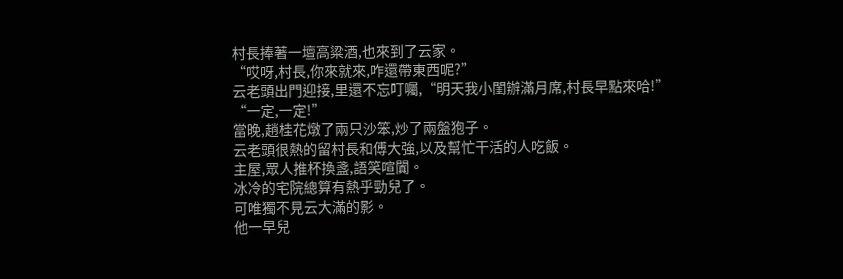村長捧著一壇高粱酒,也來到了云家。
“哎呀,村長,你來就來,咋還帶東西呢?”
云老頭出門迎接,里還不忘叮囑,“明天我小閨辦滿月席,村長早點來哈!”
“一定,一定!”
當晚,趙桂花燉了兩只沙笨,炒了兩盤狍子。
云老頭很熱的留村長和傅大強,以及幫忙干活的人吃飯。
主屋,眾人推杯換盞,語笑喧闐。
冰冷的宅院總算有熱乎勁兒了。
可唯獨不見云大滿的影。
他一早兒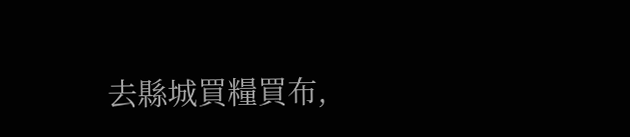去縣城買糧買布,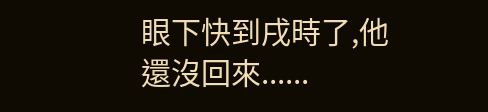眼下快到戌時了,他還沒回來......